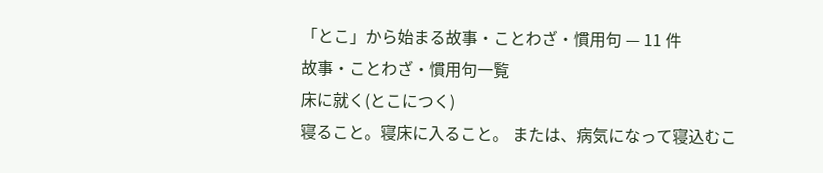「とこ」から始まる故事・ことわざ・慣用句 — 11 件
故事・ことわざ・慣用句一覧
床に就く(とこにつく)
寝ること。寝床に入ること。 または、病気になって寝込むこ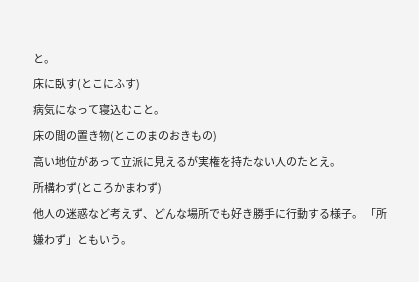と。
床に臥す(とこにふす)
病気になって寝込むこと。
床の間の置き物(とこのまのおきもの)
高い地位があって立派に見えるが実権を持たない人のたとえ。
所構わず(ところかまわず)
他人の迷惑など考えず、どんな場所でも好き勝手に行動する様子。 「所嫌わず」ともいう。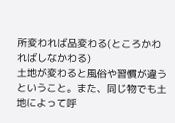所変われば品変わる(ところかわればしなかわる)
土地が変わると風俗や習慣が違うということ。また、同じ物でも土地によって呼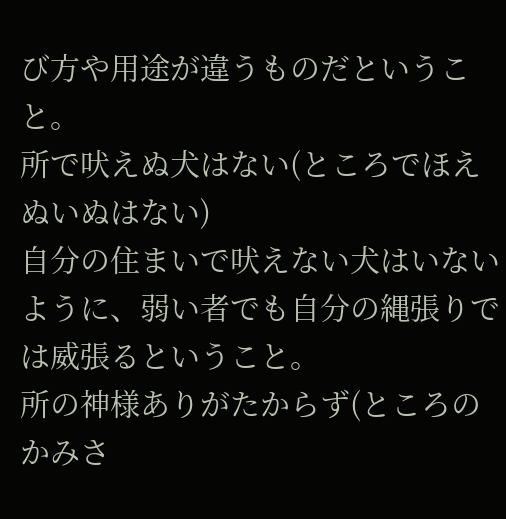び方や用途が違うものだということ。
所で吠えぬ犬はない(ところでほえぬいぬはない)
自分の住まいで吠えない犬はいないように、弱い者でも自分の縄張りでは威張るということ。
所の神様ありがたからず(ところのかみさ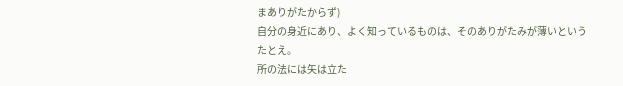まありがたからず)
自分の身近にあり、よく知っているものは、そのありがたみが薄いというたとえ。
所の法には矢は立た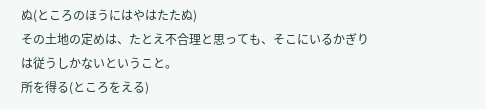ぬ(ところのほうにはやはたたぬ)
その土地の定めは、たとえ不合理と思っても、そこにいるかぎりは従うしかないということ。
所を得る(ところをえる)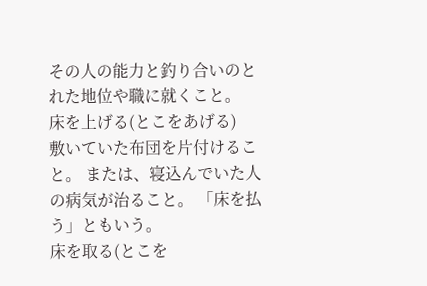その人の能力と釣り合いのとれた地位や職に就くこと。
床を上げる(とこをあげる)
敷いていた布団を片付けること。 または、寝込んでいた人の病気が治ること。 「床を払う」ともいう。
床を取る(とこを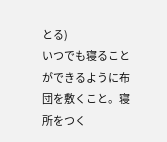とる)
いつでも寝ることができるように布団を敷くこと。寝所をつく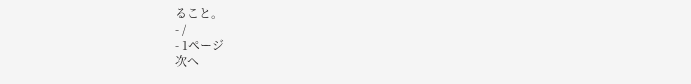ること。
- /
- 1ページ
次へ